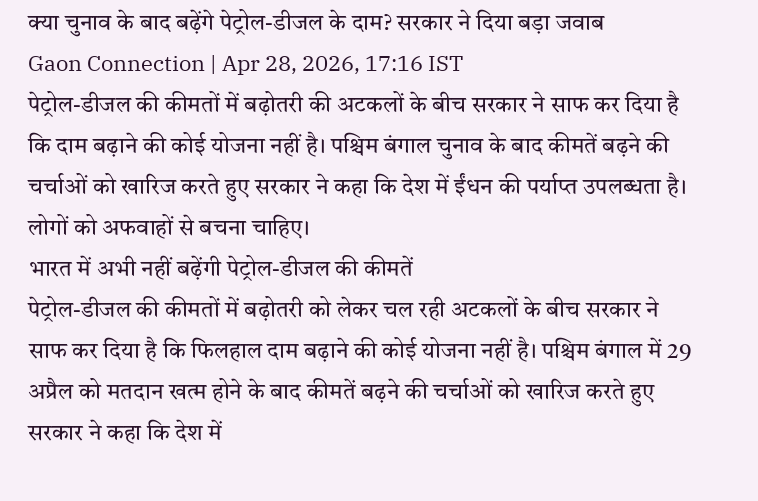क्या चुनाव के बाद बढ़ेंगे पेट्रोल-डीजल के दाम? सरकार ने दिया बड़ा जवाब
Gaon Connection | Apr 28, 2026, 17:16 IST
पेट्रोल-डीजल की कीमतों में बढ़ोतरी की अटकलों के बीच सरकार ने साफ कर दिया है कि दाम बढ़ाने की कोई योजना नहीं है। पश्चिम बंगाल चुनाव के बाद कीमतें बढ़ने की चर्चाओं को खारिज करते हुए सरकार ने कहा कि देश में ईंधन की पर्याप्त उपलब्धता है। लोगों को अफवाहों से बचना चाहिए।
भारत में अभी नहीं बढ़ेंगी पेट्रोल-डीजल की कीमतें
पेट्रोल-डीजल की कीमतों में बढ़ोतरी को लेकर चल रही अटकलों के बीच सरकार ने साफ कर दिया है कि फिलहाल दाम बढ़ाने की कोई योजना नहीं है। पश्चिम बंगाल में 29 अप्रैल को मतदान खत्म होने के बाद कीमतें बढ़ने की चर्चाओं को खारिज करते हुए सरकार ने कहा कि देश में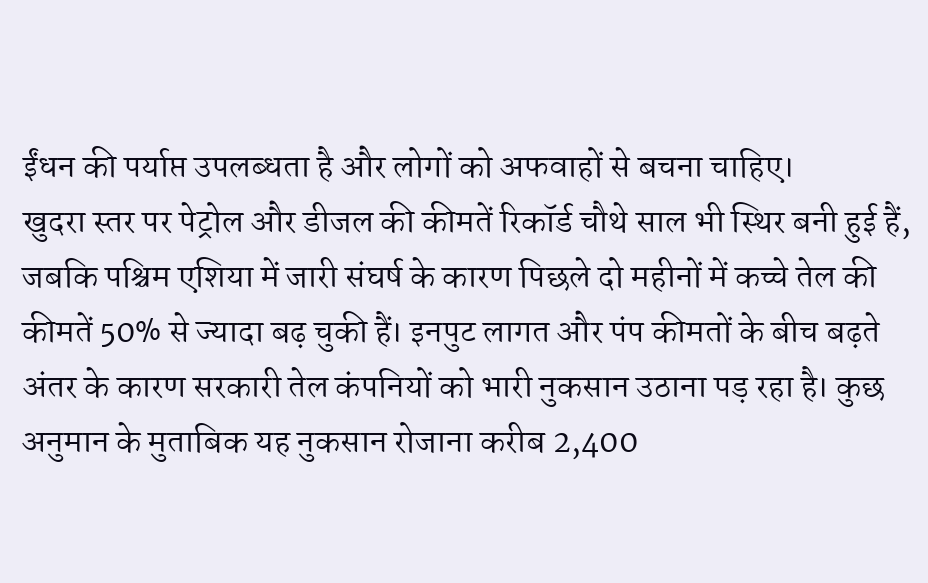ईंधन की पर्याप्त उपलब्धता है और लोगों को अफवाहों से बचना चाहिए।
खुदरा स्तर पर पेट्रोल और डीजल की कीमतें रिकॉर्ड चौथे साल भी स्थिर बनी हुई हैं, जबकि पश्चिम एशिया में जारी संघर्ष के कारण पिछले दो महीनों में कच्चे तेल की कीमतें 50% से ज्यादा बढ़ चुकी हैं। इनपुट लागत और पंप कीमतों के बीच बढ़ते अंतर के कारण सरकारी तेल कंपनियों को भारी नुकसान उठाना पड़ रहा है। कुछ अनुमान के मुताबिक यह नुकसान रोजाना करीब 2,400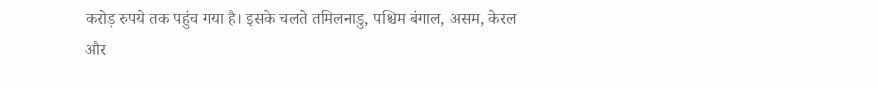करोड़ रुपये तक पहुंच गया है। इसके चलते तमिलनाडु, पश्चिम बंगाल, असम, केरल और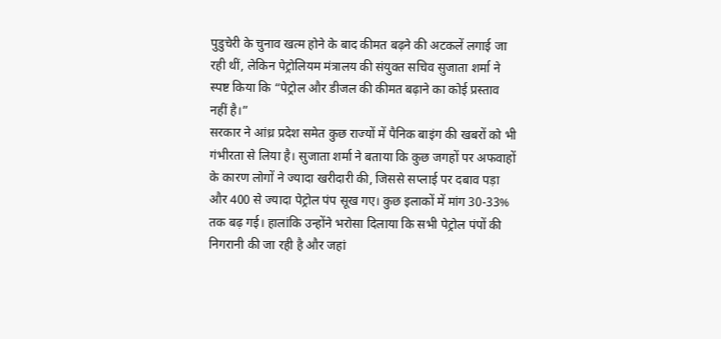पुडुचेरी के चुनाव खत्म होने के बाद कीमत बढ़ने की अटकलें लगाई जा रही थीं, लेकिन पेट्रोलियम मंत्रालय की संयुक्त सचिव सुजाता शर्मा ने स्पष्ट किया कि “पेट्रोल और डीजल की कीमत बढ़ाने का कोई प्रस्ताव नहीं है।”
सरकार ने आंध्र प्रदेश समेत कुछ राज्यों में पैनिक बाइंग की खबरों को भी गंभीरता से लिया है। सुजाता शर्मा ने बताया कि कुछ जगहों पर अफवाहों के कारण लोगों ने ज्यादा खरीदारी की, जिससे सप्लाई पर दबाव पड़ा और 400 से ज्यादा पेट्रोल पंप सूख गए। कुछ इलाकों में मांग 30-33% तक बढ़ गई। हालांकि उन्होंने भरोसा दिलाया कि सभी पेट्रोल पंपों की निगरानी की जा रही है और जहां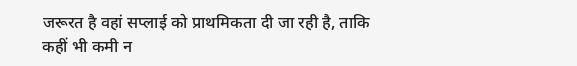जरूरत है वहां सप्लाई को प्राथमिकता दी जा रही है, ताकि कहीं भी कमी न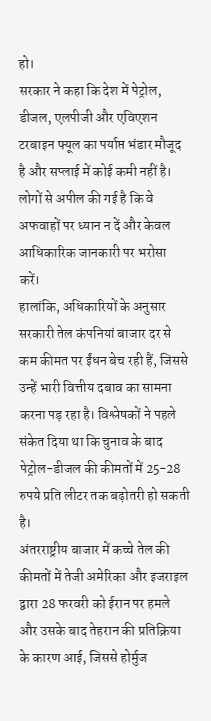हो।
सरकार ने कहा कि देश में पेट्रोल, डीजल, एलपीजी और एविएशन टरबाइन फ्यूल का पर्याप्त भंडार मौजूद है और सप्लाई में कोई कमी नहीं है। लोगों से अपील की गई है कि वे अफवाहों पर ध्यान न दें और केवल आधिकारिक जानकारी पर भरोसा करें।
हालांकि, अधिकारियों के अनुसार सरकारी तेल कंपनियां बाजार दर से कम कीमत पर ईंधन बेच रही हैं, जिससे उन्हें भारी वित्तीय दबाव का सामना करना पड़ रहा है। विश्लेषकों ने पहले संकेत दिया था कि चुनाव के बाद पेट्रोल-डीजल की कीमतों में 25-28 रुपये प्रति लीटर तक बढ़ोतरी हो सकती है।
अंतरराष्ट्रीय बाजार में कच्चे तेल की कीमतों में तेजी अमेरिका और इजराइल द्वारा 28 फरवरी को ईरान पर हमले और उसके बाद तेहरान की प्रतिक्रिया के कारण आई, जिससे होर्मुज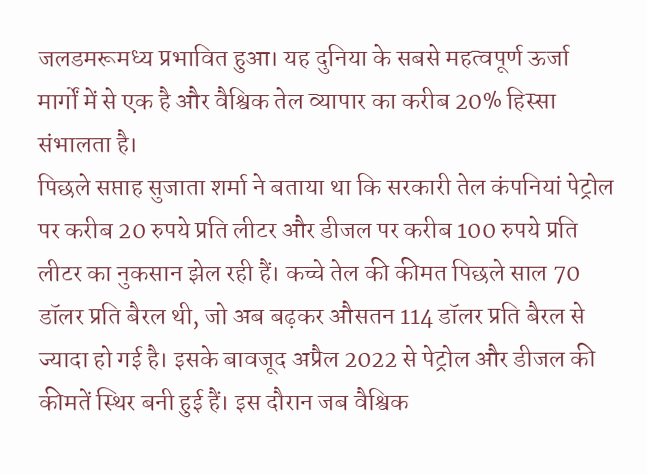जलडमरूमध्य प्रभावित हुआ। यह दुनिया के सबसे महत्वपूर्ण ऊर्जा मार्गों में से एक है और वैश्विक तेल व्यापार का करीब 20% हिस्सा संभालता है।
पिछले सप्ताह सुजाता शर्मा ने बताया था कि सरकारी तेल कंपनियां पेट्रोल पर करीब 20 रुपये प्रति लीटर और डीजल पर करीब 100 रुपये प्रति लीटर का नुकसान झेल रही हैं। कच्चे तेल की कीमत पिछले साल 70 डॉलर प्रति बैरल थी, जो अब बढ़कर औसतन 114 डॉलर प्रति बैरल से ज्यादा हो गई है। इसके बावजूद अप्रैल 2022 से पेट्रोल और डीजल की कीमतें स्थिर बनी हुई हैं। इस दौरान जब वैश्विक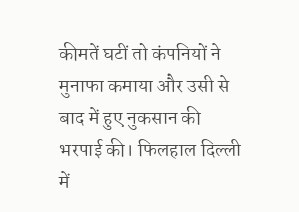कीमतें घटीं तो कंपनियों ने मुनाफा कमाया और उसी से बाद में हुए नुकसान की भरपाई की। फिलहाल दिल्ली में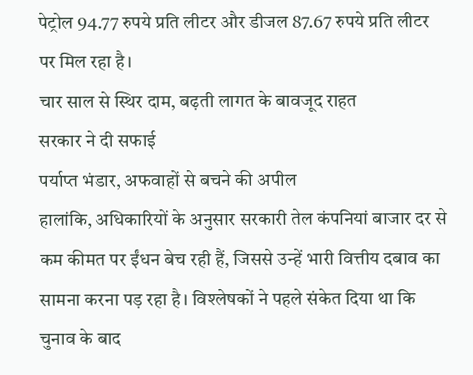पेट्रोल 94.77 रुपये प्रति लीटर और डीजल 87.67 रुपये प्रति लीटर पर मिल रहा है।
चार साल से स्थिर दाम, बढ़ती लागत के बावजूद राहत
सरकार ने दी सफाई
पर्याप्त भंडार, अफवाहों से बचने की अपील
हालांकि, अधिकारियों के अनुसार सरकारी तेल कंपनियां बाजार दर से कम कीमत पर ईंधन बेच रही हैं, जिससे उन्हें भारी वित्तीय दबाव का सामना करना पड़ रहा है। विश्लेषकों ने पहले संकेत दिया था कि चुनाव के बाद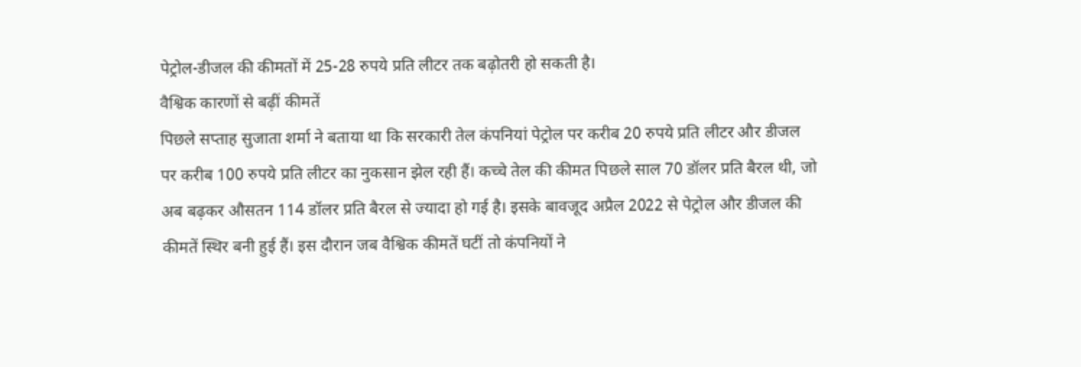पेट्रोल-डीजल की कीमतों में 25-28 रुपये प्रति लीटर तक बढ़ोतरी हो सकती है।
वैश्विक कारणों से बढ़ीं कीमतें
पिछले सप्ताह सुजाता शर्मा ने बताया था कि सरकारी तेल कंपनियां पेट्रोल पर करीब 20 रुपये प्रति लीटर और डीजल पर करीब 100 रुपये प्रति लीटर का नुकसान झेल रही हैं। कच्चे तेल की कीमत पिछले साल 70 डॉलर प्रति बैरल थी, जो अब बढ़कर औसतन 114 डॉलर प्रति बैरल से ज्यादा हो गई है। इसके बावजूद अप्रैल 2022 से पेट्रोल और डीजल की कीमतें स्थिर बनी हुई हैं। इस दौरान जब वैश्विक कीमतें घटीं तो कंपनियों ने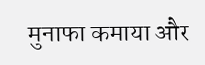मुनाफा कमाया और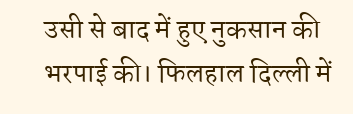उसी से बाद में हुए नुकसान की भरपाई की। फिलहाल दिल्ली में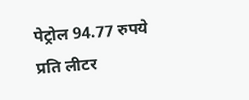पेट्रोल 94.77 रुपये प्रति लीटर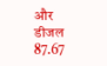और डीजल 87.67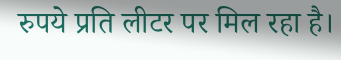रुपये प्रति लीटर पर मिल रहा है।